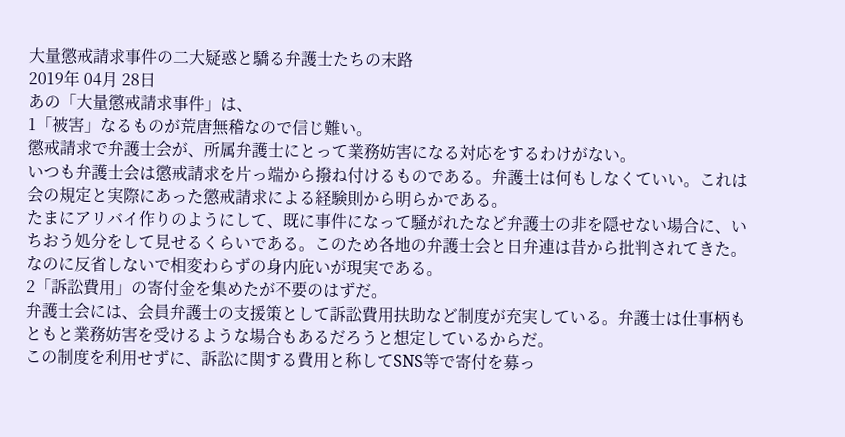大量懲戒請求事件の二大疑惑と驕る弁護士たちの末路
2019年 04月 28日
あの「大量懲戒請求事件」は、
1「被害」なるものが荒唐無稽なので信じ難い。
懲戒請求で弁護士会が、所属弁護士にとって業務妨害になる対応をするわけがない。
いつも弁護士会は懲戒請求を片っ端から撥ね付けるものである。弁護士は何もしなくていい。これは会の規定と実際にあった懲戒請求による経験則から明らかである。
たまにアリバイ作りのようにして、既に事件になって騒がれたなど弁護士の非を隠せない場合に、いちおう処分をして見せるくらいである。このため各地の弁護士会と日弁連は昔から批判されてきた。なのに反省しないで相変わらずの身内庇いが現実である。
2「訴訟費用」の寄付金を集めたが不要のはずだ。
弁護士会には、会員弁護士の支援策として訴訟費用扶助など制度が充実している。弁護士は仕事柄もともと業務妨害を受けるような場合もあるだろうと想定しているからだ。
この制度を利用せずに、訴訟に関する費用と称してSNS等で寄付を募っ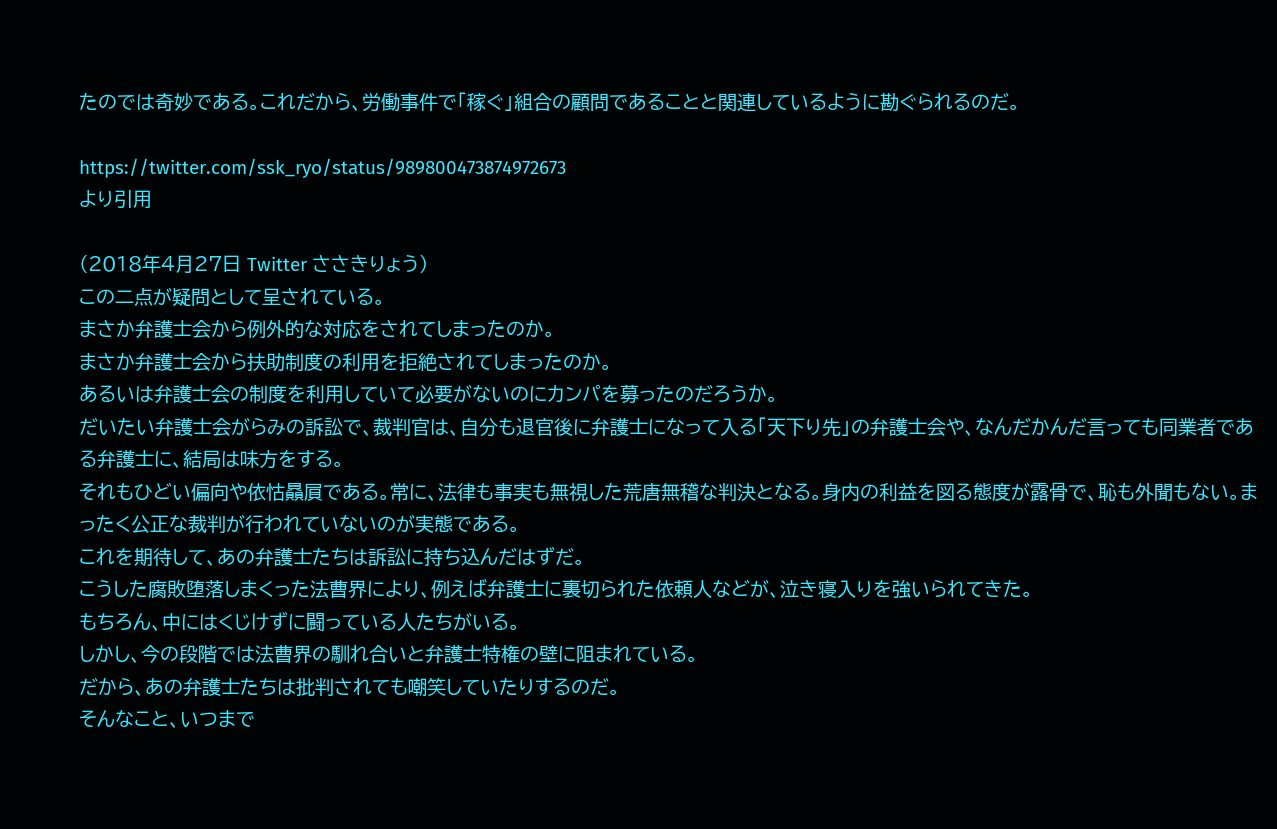たのでは奇妙である。これだから、労働事件で「稼ぐ」組合の顧問であることと関連しているように勘ぐられるのだ。

https://twitter.com/ssk_ryo/status/989800473874972673
より引用

(2018年4月27日 Twitter ささきりょう)
この二点が疑問として呈されている。
まさか弁護士会から例外的な対応をされてしまったのか。
まさか弁護士会から扶助制度の利用を拒絶されてしまったのか。
あるいは弁護士会の制度を利用していて必要がないのにカンパを募ったのだろうか。
だいたい弁護士会がらみの訴訟で、裁判官は、自分も退官後に弁護士になって入る「天下り先」の弁護士会や、なんだかんだ言っても同業者である弁護士に、結局は味方をする。
それもひどい偏向や依怙贔屓である。常に、法律も事実も無視した荒唐無稽な判決となる。身内の利益を図る態度が露骨で、恥も外聞もない。まったく公正な裁判が行われていないのが実態である。
これを期待して、あの弁護士たちは訴訟に持ち込んだはずだ。
こうした腐敗堕落しまくった法曹界により、例えば弁護士に裏切られた依頼人などが、泣き寝入りを強いられてきた。
もちろん、中にはくじけずに闘っている人たちがいる。
しかし、今の段階では法曹界の馴れ合いと弁護士特権の壁に阻まれている。
だから、あの弁護士たちは批判されても嘲笑していたりするのだ。
そんなこと、いつまで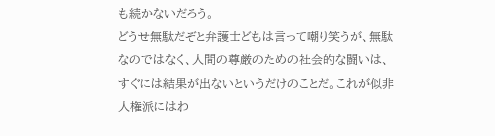も続かないだろう。
どうせ無駄だぞと弁護士どもは言って嘲り笑うが、無駄なのではなく、人間の尊厳のための社会的な闘いは、すぐには結果が出ないというだけのことだ。これが似非人権派にはわ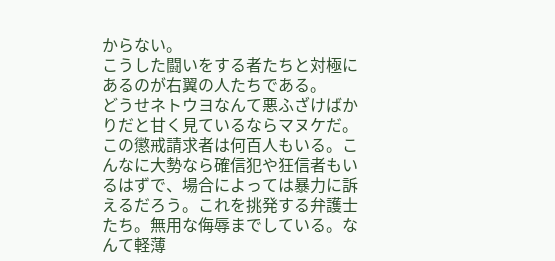からない。
こうした闘いをする者たちと対極にあるのが右翼の人たちである。
どうせネトウヨなんて悪ふざけばかりだと甘く見ているならマヌケだ。この懲戒請求者は何百人もいる。こんなに大勢なら確信犯や狂信者もいるはずで、場合によっては暴力に訴えるだろう。これを挑発する弁護士たち。無用な侮辱までしている。なんて軽薄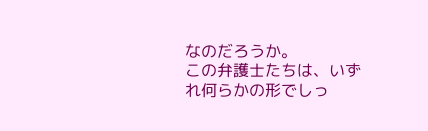なのだろうか。
この弁護士たちは、いずれ何らかの形でしっ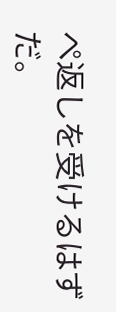ぺ返しを受けるはずだ。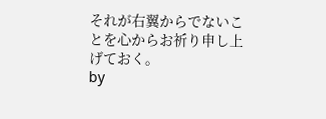それが右翼からでないことを心からお祈り申し上げておく。
by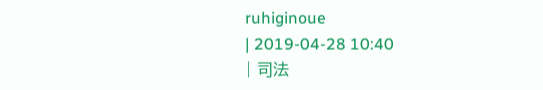ruhiginoue
| 2019-04-28 10:40
| 司法